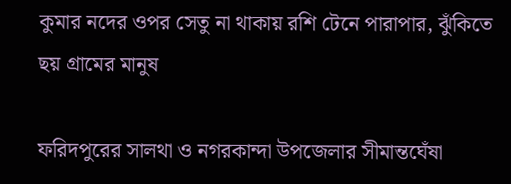কুমার নদের ওপর সেতু না থাকায় রশি টেনে পারাপার, ঝুঁকিতে ছয় গ্রামের মানুষ

ফরিদপুরের সালথা ও নগরকান্দা উপজেলার সীমান্তঘেঁষা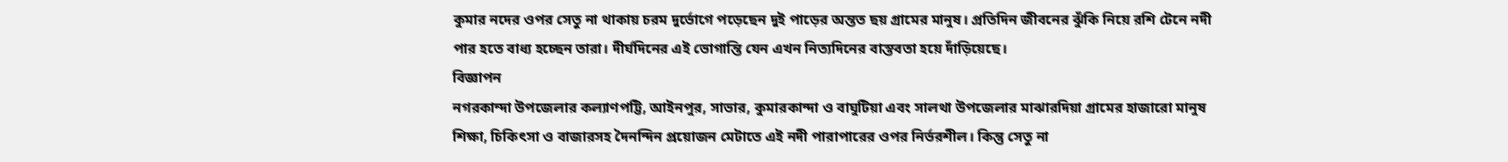কুমার নদের ওপর সেতু না থাকায় চরম দুর্ভোগে পড়েছেন দুই পাড়ের অন্তত ছয় গ্রামের মানুষ। প্রতিদিন জীবনের ঝুঁকি নিয়ে রশি টেনে নদী পার হতে বাধ্য হচ্ছেন তারা। দীর্ঘদিনের এই ভোগান্তি যেন এখন নিত্যদিনের বাস্তবতা হয়ে দাঁড়িয়েছে।
বিজ্ঞাপন
নগরকান্দা উপজেলার কল্যাণপট্টি, আইনপুর, সাভার, কুমারকান্দা ও বাঘুটিয়া এবং সালথা উপজেলার মাঝারদিয়া গ্রামের হাজারো মানুষ শিক্ষা, চিকিৎসা ও বাজারসহ দৈনন্দিন প্রয়োজন মেটাতে এই নদী পারাপারের ওপর নির্ভরশীল। কিন্তু সেতু না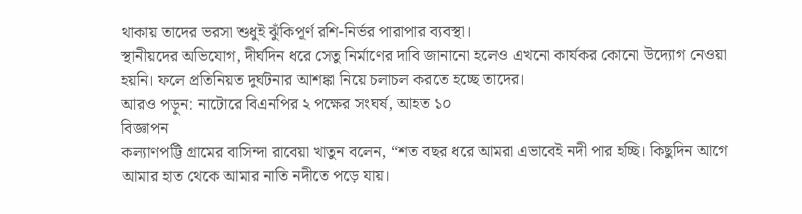থাকায় তাদের ভরসা শুধুই ঝুঁকিপূর্ণ রশি-নির্ভর পারাপার ব্যবস্থা।
স্থানীয়দের অভিযোগ, দীর্ঘদিন ধরে সেতু নির্মাণের দাবি জানানো হলেও এখনো কার্যকর কোনো উদ্যোগ নেওয়া হয়নি। ফলে প্রতিনিয়ত দুর্ঘটনার আশঙ্কা নিয়ে চলাচল করতে হচ্ছে তাদের।
আরও পড়ুন: নাটোরে বিএনপির ২ পক্ষের সংঘর্ষ, আহত ১০
বিজ্ঞাপন
কল্যাণপট্টি গ্রামের বাসিন্দা রাবেয়া খাতুন বলেন, “শত বছর ধরে আমরা এভাবেই নদী পার হচ্ছি। কিছুদিন আগে আমার হাত থেকে আমার নাতি নদীতে পড়ে যায়।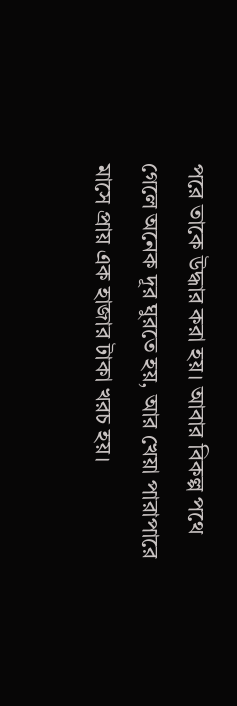পরে তাকে উদ্ধার করা হয়। আবার বিকল্প পথে গেলে অনেক দূর ঘুরতে হয়, আর খেয়া পারাপারে মাসে প্রায় এক হাজার টাকা খরচ হয়।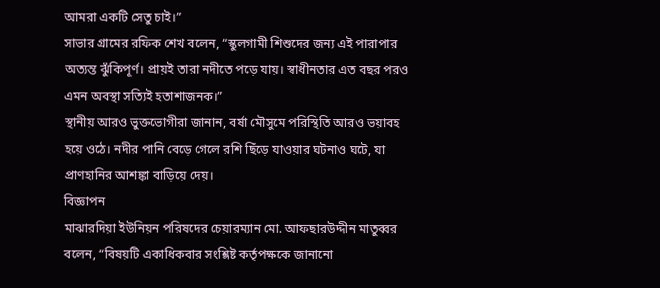আমরা একটি সেতু চাই।”
সাভার গ্রামের রফিক শেখ বলেন, “স্কুলগামী শিশুদের জন্য এই পারাপার অত্যন্ত ঝুঁকিপূর্ণ। প্রায়ই তারা নদীতে পড়ে যায়। স্বাধীনতার এত বছর পরও এমন অবস্থা সত্যিই হতাশাজনক।”
স্থানীয় আরও ভুক্তভোগীরা জানান, বর্ষা মৌসুমে পরিস্থিতি আরও ভয়াবহ হয়ে ওঠে। নদীর পানি বেড়ে গেলে রশি ছিঁড়ে যাওয়ার ঘটনাও ঘটে, যা প্রাণহানির আশঙ্কা বাড়িয়ে দেয়।
বিজ্ঞাপন
মাঝারদিয়া ইউনিয়ন পরিষদের চেয়ারম্যান মো. আফছারউদ্দীন মাতুব্বর বলেন, “বিষয়টি একাধিকবার সংশ্লিষ্ট কর্তৃপক্ষকে জানানো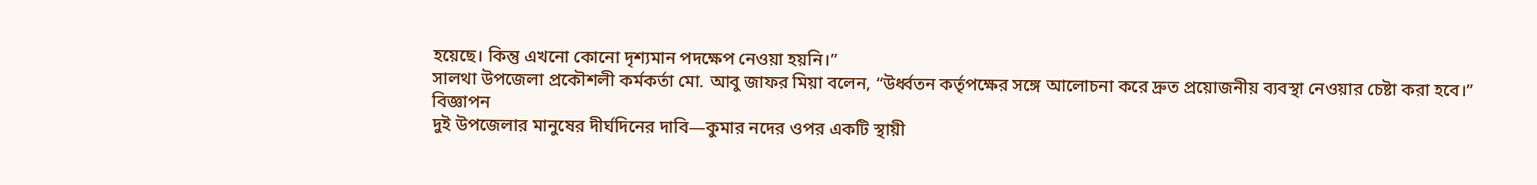হয়েছে। কিন্তু এখনো কোনো দৃশ্যমান পদক্ষেপ নেওয়া হয়নি।”
সালথা উপজেলা প্রকৌশলী কর্মকর্তা মো. আবু জাফর মিয়া বলেন, “উর্ধ্বতন কর্তৃপক্ষের সঙ্গে আলোচনা করে দ্রুত প্রয়োজনীয় ব্যবস্থা নেওয়ার চেষ্টা করা হবে।”
বিজ্ঞাপন
দুই উপজেলার মানুষের দীর্ঘদিনের দাবি—কুমার নদের ওপর একটি স্থায়ী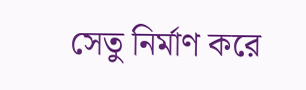সেতু নির্মাণ করে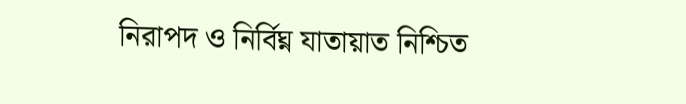নিরাপদ ও নির্বিঘ্ন যাতায়াত নিশ্চিত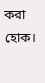করা হোক।